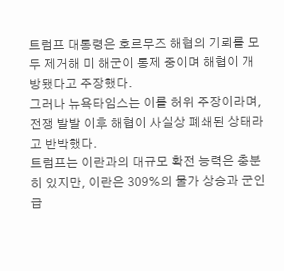트럼프 대통령은 호르무즈 해협의 기뢰를 모두 제거해 미 해군이 통제 중이며 해협이 개방됐다고 주장했다.
그러나 뉴욕타임스는 이를 허위 주장이라며, 전쟁 발발 이후 해협이 사실상 폐쇄된 상태라고 반박했다.
트럼프는 이란과의 대규모 확전 능력은 충분히 있지만, 이란은 309%의 물가 상승과 군인 급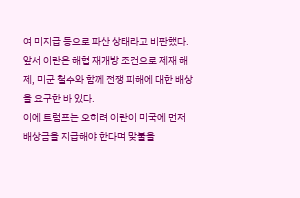여 미지급 등으로 파산 상태라고 비판했다.
앞서 이란은 해협 재개방 조건으로 제재 해제, 미군 철수와 함께 전쟁 피해에 대한 배상을 요구한 바 있다.
이에 트럼프는 오히려 이란이 미국에 먼저 배상금을 지급해야 한다며 맞불을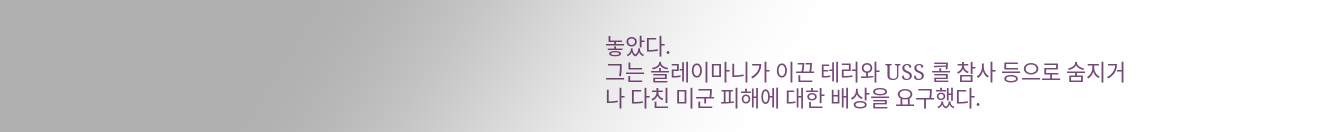놓았다.
그는 솔레이마니가 이끈 테러와 USS 콜 참사 등으로 숨지거나 다친 미군 피해에 대한 배상을 요구했다.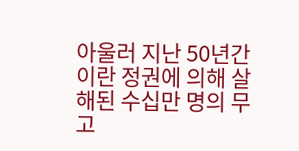아울러 지난 50년간 이란 정권에 의해 살해된 수십만 명의 무고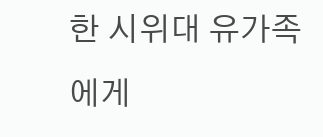한 시위대 유가족에게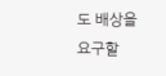도 배상을 요구할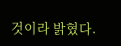것이라 밝혔다.